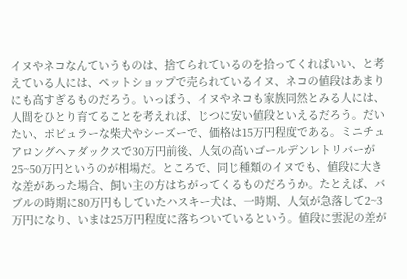イヌやネコなんていうものは、捨てられているのを拾ってくればいい、と考えている人には、ペットショップで売られているイヌ、ネコの値段はあまりにも高すぎるものだろう。いっぽう、イヌやネコも家族同然とみる人には、人間をひとり育てることを考えれば、じつに安い値段といえるだろう。だいたい、ポピュラーな柴犬やシーズーで、価格は15万円程度である。ミニチュアロングヘァダックスで30万円前後、人気の高いゴールデンレトリバーが25~50万円というのが相場だ。ところで、同じ種類のイヌでも、値段に大きな差があった場合、飼い主の方はちがってくるものだろうか。たとえば、バブルの時期に80万円もしていたハスキー犬は、一時期、人気が急落して2~3万円になり、いまは25万円程度に落ちついているという。値段に雲泥の差が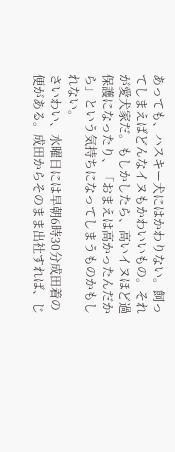あっても、ハスキー犬にはかわりない。飼ってしまえばどんなイヌもかわいいもの。それが愛犬家だ。もしかしたら、高いイヌほど過保護になったり、「おまえは高かったんだから」という気持ちになってしまうものかもしれない。
さいわい、水曜日には早朝6時30分成田着の便がある。成田からそのまま出社すれば、じ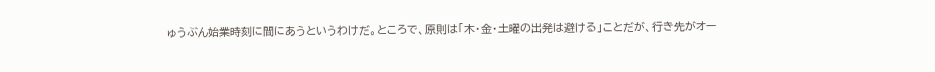ゅうぶん始業時刻に間にあうというわけだ。ところで、原則は「木・金・土曜の出発は避ける」ことだが、行き先がオー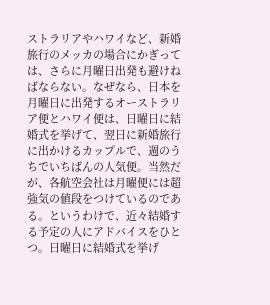ストラリアやハワイなど、新婚旅行のメッカの場合にかぎっては、さらに月曜日出発も避けねばならない。なぜなら、日本を月曜日に出発するオーストラリア便とハワイ便は、日曜日に結婚式を挙げて、翌日に新婚旅行に出かけるカップルで、週のうちでいちばんの人気便。当然だが、各航空会社は月曜便には超強気の値段をつけているのである。というわけで、近々結婚する予定の人にアドバイスをひとつ。日曜日に結婚式を挙げ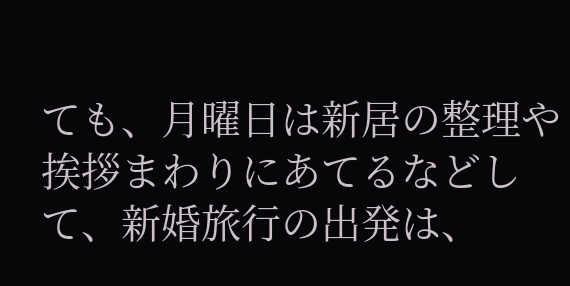ても、月曜日は新居の整理や挨拶まわりにあてるなどして、新婚旅行の出発は、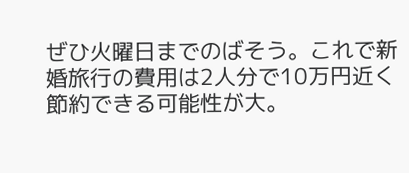ぜひ火曜日までのばそう。これで新婚旅行の費用は2人分で10万円近く節約できる可能性が大。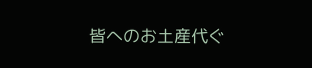皆へのお土産代ぐ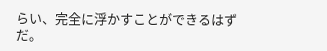らい、完全に浮かすことができるはずだ。